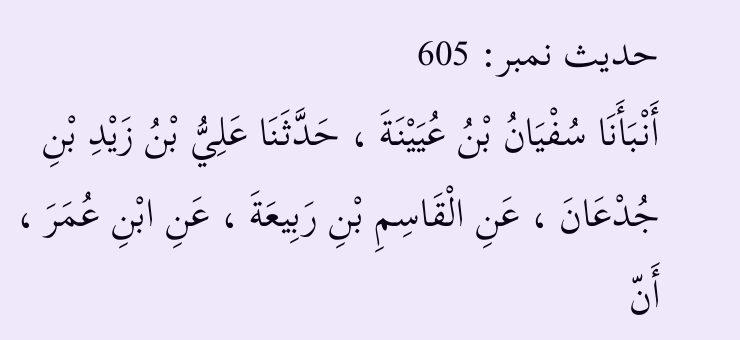حدیث نمبر: 605
أَنْبَأَنَا سُفْيَانُ بْنُ عُيَيْنَةَ ، حَدَّثَنَا عَلِيُّ بْنُ زَيْدِ بْنِ جُدْعَانَ ، عَنِ الْقَاسِمِ بْنِ رَبِيعَةَ ، عَنِ ابْنِ عُمَرَ ، أَنّ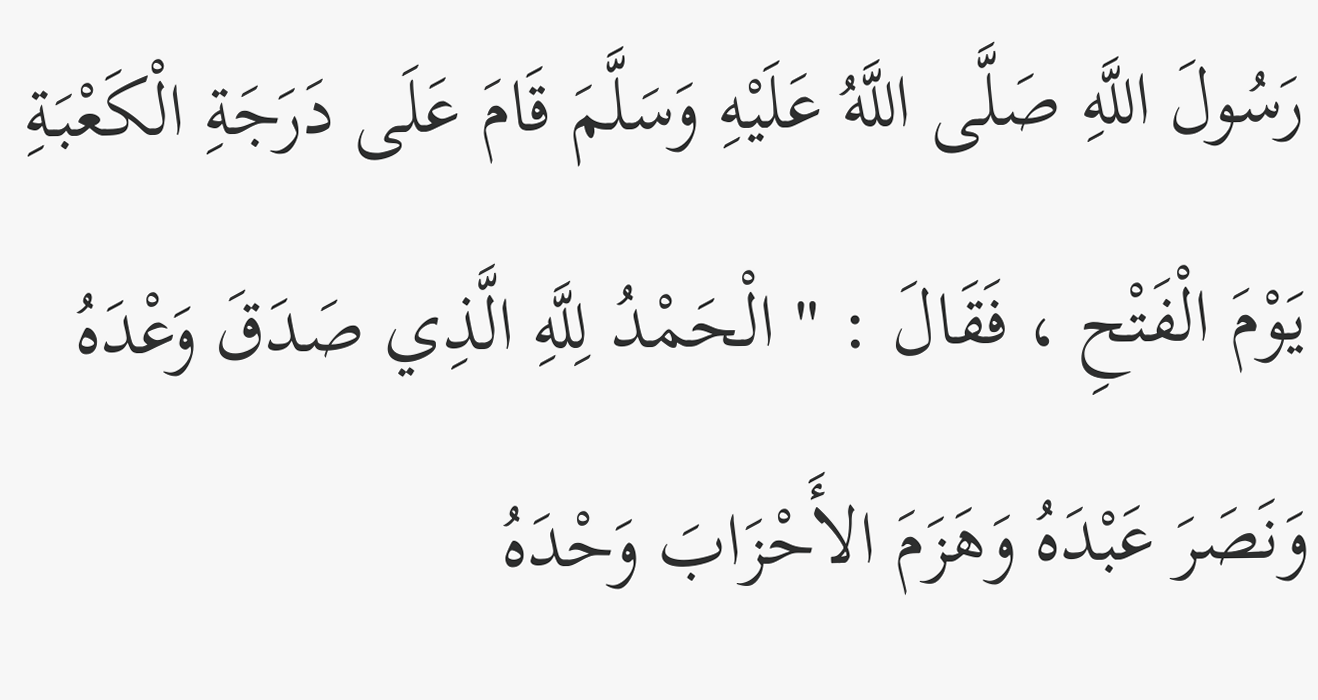رَسُولَ اللَّهِ صَلَّى اللَّهُ عَلَيْهِ وَسَلَّمَ قَامَ عَلَى دَرَجَةِ الْكَعْبَةِ يَوْمَ الْفَتْحِ ، فَقَالَ : " الْحَمْدُ لِلَّهِ الَّذِي صَدَقَ وَعْدَهُ وَنَصَرَ عَبْدَهُ وَهَزَمَ الأَحْزَابَ وَحْدَهُ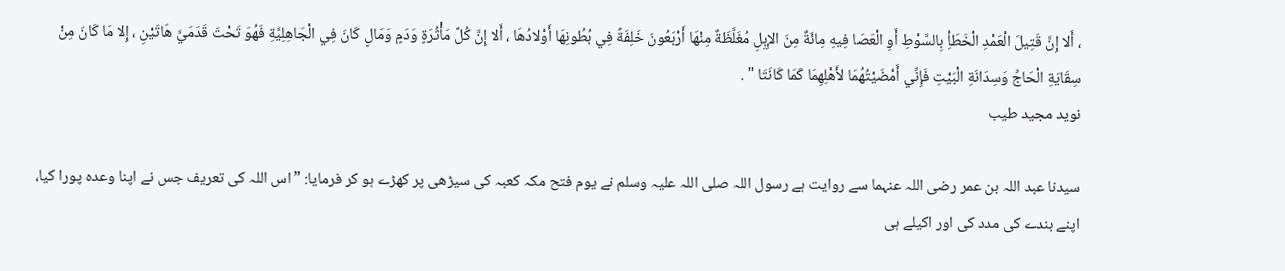، أَلا إِنَّ قَتِيلَ الْعَمْدِ الْخَطَأِ بِالسَّوْطِ أَوِ الْعَصَا فِيهِ مِائَةٌ مِنَ الإِبِلِ مُغَلَّظَةٌ مِنْهَا أَرْبَعُونَ خَلِفَةً فِي بُطُونِهَا أَوْلادُهَا ، أَلا إِنَّ كُلَّ مَأْثُرَةٍ وَدَمٍ وَمَالٍ كَانَ فِي الْجَاهِلِيَّةِ فَهُوَ تَحْتَ قَدَمَيَّ هَاتَيْنِ ، إِلا مَا كَانَ مِنْ سِقَايَةِ الْحَاجِّ وَسِدَانَةِ الْبَيْتِ فَإِنِّي أَمْضَيْتُهُمَا لأَهْلِهِمَا كَمَا كَانَتَا " .
نوید مجید طیب

سیدنا عبد اللہ بن عمر رضی اللہ عنہما سے روایت ہے رسول اللہ صلی اللہ علیہ وسلم نے یوم فتح مکہ کعبہ کی سیڑھی پر کھڑے ہو کر فرمایا: ”اس اللہ کی تعریف جس نے اپنا وعدہ پورا کیا، اپنے بندے کی مدد کی اور اکیلے ہی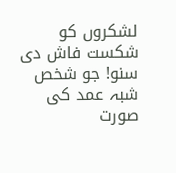لشکروں کو شکست فاش دی سنو! جو شخص شبہ عمد کی صورت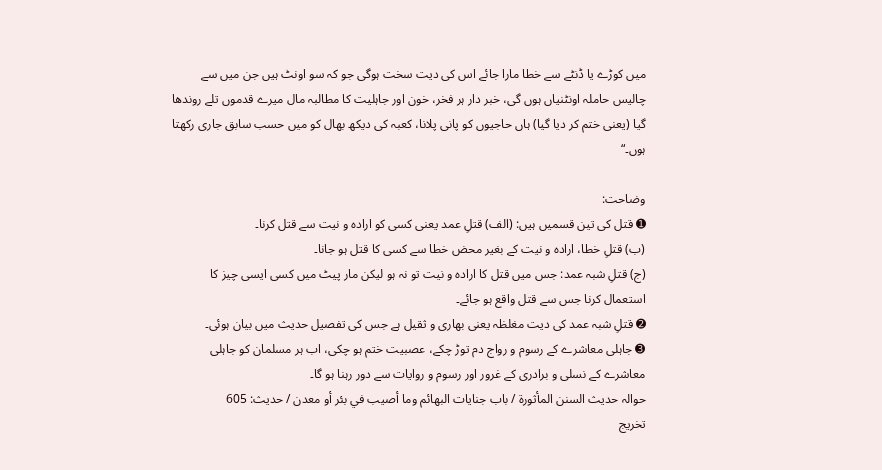میں کوڑے یا ڈنٹے سے خطا مارا جائے اس کی دیت سخت ہوگی جو کہ سو اونٹ ہیں جن میں سے چالیس حاملہ اونٹنیاں ہوں گی، خبر دار ہر فخر، خون اور جاہلیت کا مطالبہ مال میرے قدموں تلے روندھا گیا (یعنی ختم کر دیا گیا) ہاں حاجیوں کو پانی پلانا، کعبہ کی دیکھ بھال کو میں حسب سابق جاری رکھتا ہوں۔“

وضاحت:
➊ قتل کی تین قسمیں ہیں: (الف) قتلِ عمد یعنی کسی کو ارادہ و نیت سے قتل کرنا۔
(ب) قتلِ خطا، ارادہ و نیت کے بغیر محض خطا سے کسی کا قتل ہو جانا۔
(ج) قتلِ شبہ عمد: جس میں قتل کا ارادہ و نیت تو نہ ہو لیکن مار پیٹ میں کسی ایسی چیز کا استعمال کرنا جس سے قتل واقع ہو جائے۔
➋ قتلِ شبہ عمد کی دیت مغلظہ یعنی بھاری و ثقیل ہے جس کی تفصیل حدیث میں بیان ہوئی۔
➌ جاہلی معاشرے کے رسوم و رواج دم توڑ چکے، عصبیت ختم ہو چکی، اب ہر مسلمان کو جاہلی معاشرے کے نسلی و برادری کے غرور اور رسوم و روایات سے دور رہنا ہو گا۔
حوالہ حدیث السنن المأثورة / باب جنايات البهائم وما أصيب في بئر أو معدن / حدیث: 605
تخریج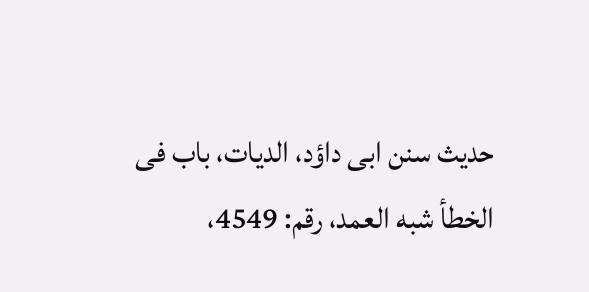حدیث سنن ابی داؤد، الديات، باب فى الخطأ شبه العمد، رقم: 4549،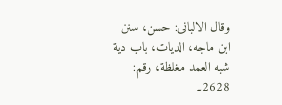وقال الالبانی: حسن، سنن ابن ماجه، الديات، باب دية شبه العمد مغلظة، رقم: 2628۔